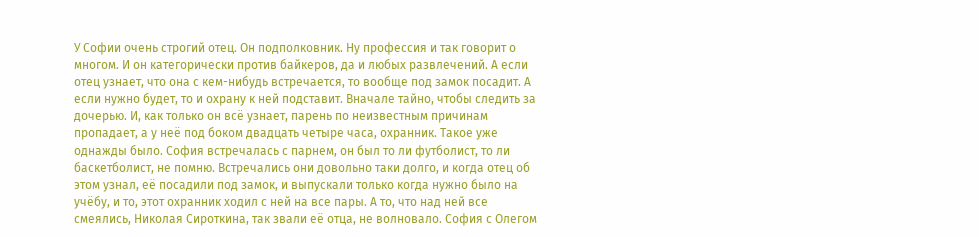У Софии очень строгий отец. Он подполковник. Ну профессия и так говорит о многом. И он категорически против байкеров, да и любых развлечений. А если отец узнает, что она с кем-нибудь встречается, то вообще под замок посадит. А если нужно будет, то и охрану к ней подставит. Вначале тайно, чтобы следить за дочерью. И, как только он всё узнает, парень по неизвестным причинам пропадает, а у неё под боком двадцать четыре часа, охранник. Такое уже однажды было. София встречалась с парнем, он был то ли футболист, то ли баскетболист, не помню. Встречались они довольно таки долго, и когда отец об этом узнал, её посадили под замок, и выпускали только когда нужно было на учёбу, и то, этот охранник ходил с ней на все пары. А то, что над ней все смеялись, Николая Сироткина, так звали её отца, не волновало. София с Олегом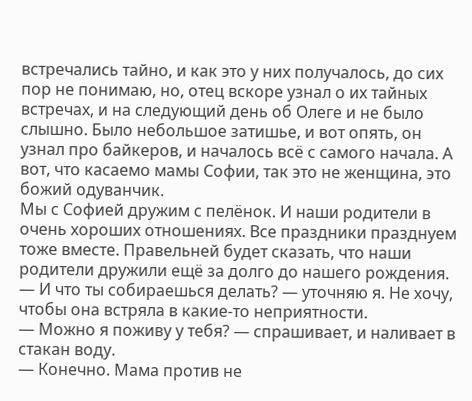встречались тайно, и как это у них получалось, до сих пор не понимаю, но, отец вскоре узнал о их тайных встречах, и на следующий день об Олеге и не было слышно. Было небольшое затишье, и вот опять, он узнал про байкеров, и началось всё с самого начала. А вот, что касаемо мамы Софии, так это не женщина, это божий одуванчик.
Мы с Софией дружим с пелёнок. И наши родители в очень хороших отношениях. Все праздники празднуем тоже вместе. Правельней будет сказать, что наши родители дружили ещё за долго до нашего рождения.
— И что ты собираешься делать? — уточняю я. Не хочу, чтобы она встряла в какие-то неприятности.
— Можно я поживу у тебя? — спрашивает, и наливает в стакан воду.
— Конечно. Мама против не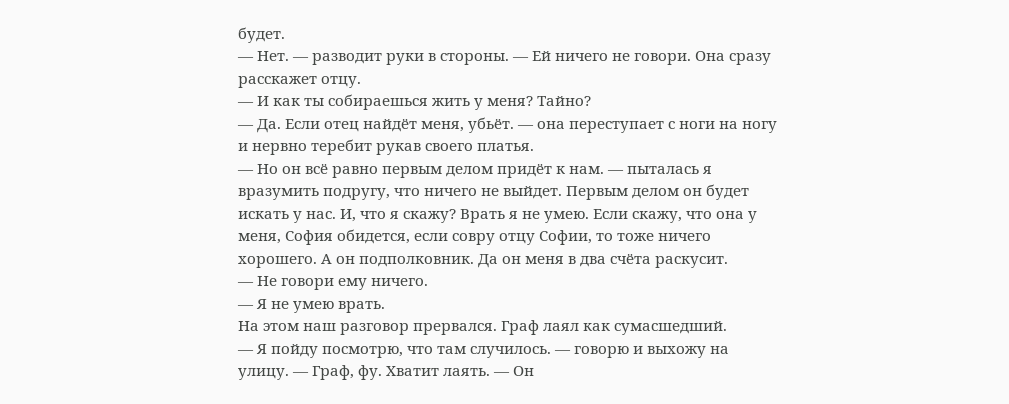будет.
— Нет. — разводит руки в стороны. — Ей ничего не говори. Она сразу расскажет отцу.
— И как ты собираешься жить у меня? Тайно?
— Да. Если отец найдёт меня, убьёт. — она переступает с ноги на ногу и нервно теребит рукав своего платья.
— Но он всё равно первым делом придёт к нам. — пыталась я вразумить подругу, что ничего не выйдет. Первым делом он будет искать у нас. И, что я скажу? Врать я не умею. Если скажу, что она у меня, София обидется, если совру отцу Софии, то тоже ничего хорошего. А он подполковник. Да он меня в два счёта раскусит.
— Не говори ему ничего.
— Я не умею врать.
На этом наш разговор прервался. Граф лаял как сумасшедший.
— Я пойду посмотрю, что там случилось. — говорю и выхожу на улицу. — Граф, фу. Хватит лаять. — Он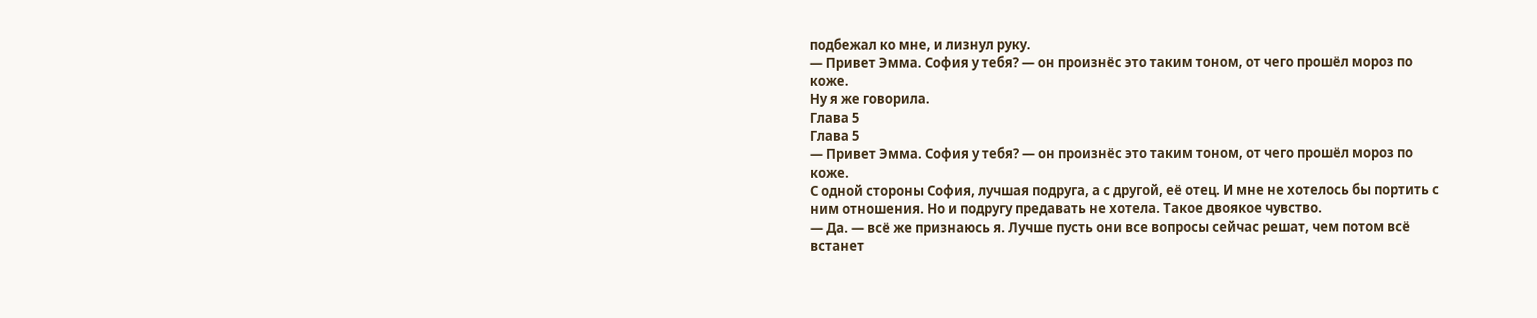подбежал ко мне, и лизнул руку.
— Привет Эмма. София у тебя? — он произнёс это таким тоном, от чего прошёл мороз по коже.
Ну я же говорила.
Глава 5
Глава 5
— Привет Эмма. София у тебя? — он произнёс это таким тоном, от чего прошёл мороз по коже.
С одной стороны София, лучшая подруга, а с другой, её отец. И мне не хотелось бы портить с ним отношения. Но и подругу предавать не хотела. Такое двоякое чувство.
— Да. — всё же признаюсь я. Лучше пусть они все вопросы сейчас решат, чем потом всё встанет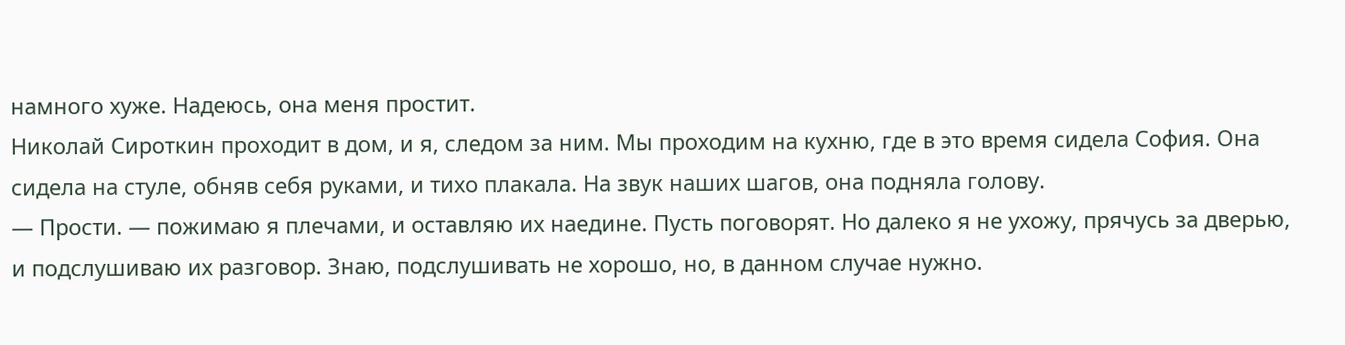намного хуже. Надеюсь, она меня простит.
Николай Сироткин проходит в дом, и я, следом за ним. Мы проходим на кухню, где в это время сидела София. Она сидела на стуле, обняв себя руками, и тихо плакала. На звук наших шагов, она подняла голову.
— Прости. — пожимаю я плечами, и оставляю их наедине. Пусть поговорят. Но далеко я не ухожу, прячусь за дверью, и подслушиваю их разговор. Знаю, подслушивать не хорошо, но, в данном случае нужно.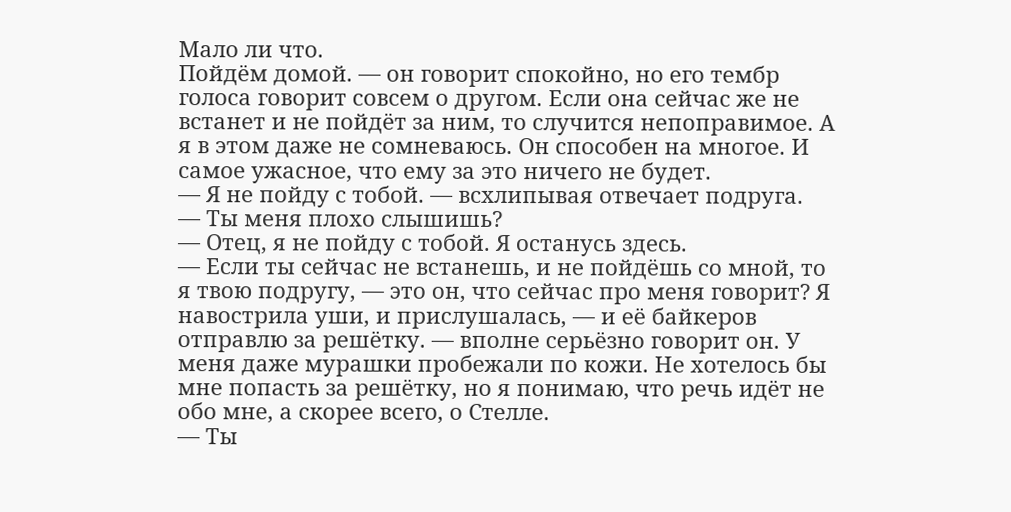Мало ли что.
Пойдём домой. — он говорит спокойно, но его тембр голоса говорит совсем о другом. Если она сейчас же не встанет и не пойдёт за ним, то случится непоправимое. А я в этом даже не сомневаюсь. Он способен на многое. И самое ужасное, что ему за это ничего не будет.
— Я не пойду с тобой. — всхлипывая отвечает подруга.
— Ты меня плохо слышишь?
— Отец, я не пойду с тобой. Я останусь здесь.
— Если ты сейчас не встанешь, и не пойдёшь со мной, то я твою подругу, — это он, что сейчас про меня говорит? Я навострила уши, и прислушалась, — и её байкеров отправлю за решётку. — вполне серьёзно говорит он. У меня даже мурашки пробежали по кожи. Не хотелось бы мне попасть за решётку, но я понимаю, что речь идёт не обо мне, а скорее всего, о Стелле.
— Ты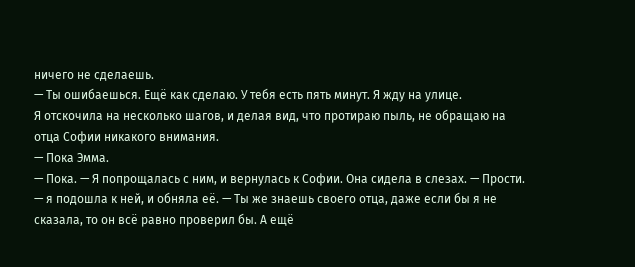ничего не сделаешь.
— Ты ошибаешься. Ещё как сделаю. У тебя есть пять минут. Я жду на улице.
Я отскочила на несколько шагов, и делая вид, что протираю пыль, не обращаю на отца Софии никакого внимания.
— Пока Эмма.
— Пока. — Я попрощалась с ним, и вернулась к Софии. Она сидела в слезах. — Прости. — я подошла к ней, и обняла её. — Ты же знаешь своего отца, даже если бы я не сказала, то он всё равно проверил бы. А ещё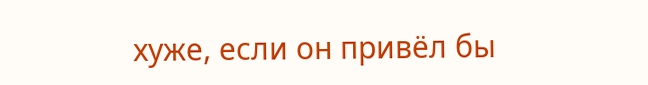хуже, если он привёл бы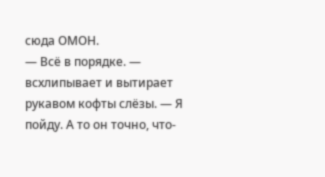сюда ОМОН.
— Всё в порядке. — всхлипывает и вытирает рукавом кофты слёзы. — Я пойду. А то он точно, что-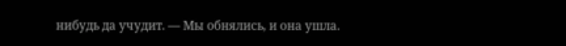нибудь да учудит. — Мы обнялись, и она ушла.